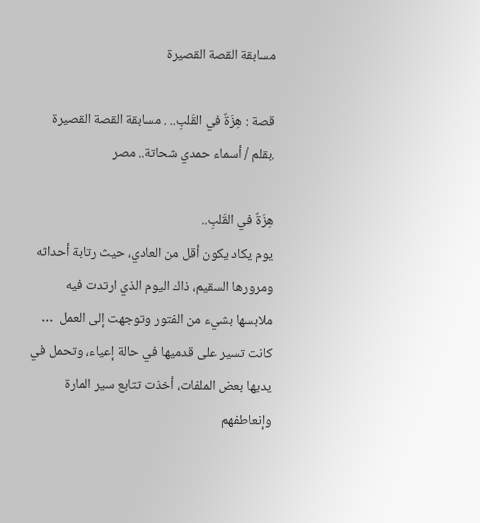مسابقة القصة القصيرة

قصة : هِزَةٌ في القَلبِ.. . مسابقة القصة القصيرة .بقلم / أسماء حمدي شحاتة.. مصر

هِزَةٌ في القَلبِ..
يوم يكاد يكون أقل من العادي، حيث رتابة أحداثه ومرورها السقيم، ذاك اليوم الذي ارتدت فيه ملابسها بشيء من الفتور وتوجهت إلى العمل  … كانت تسير على قدميها في حالة إعياء، وتحمل في يديها بعض الملفات، أخذت تتابع سير المارة وإنعاطفهم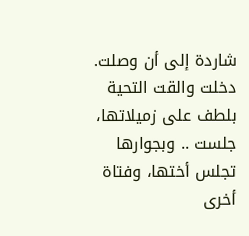شاردة إلى أن وصلت.
دخلت والقت التحية بلطف على زميلاتها،  جلست .. وبجوارها تجلس أختها، وفتاة أخرى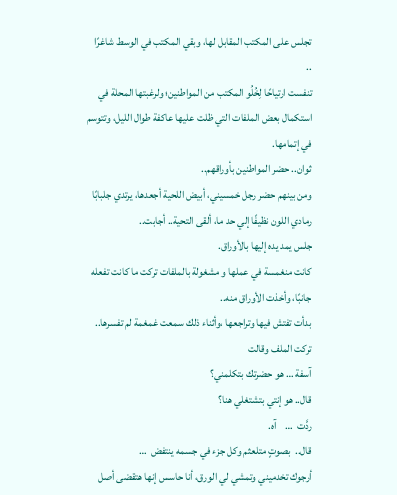تجلس على المكتب المقابل لها، وبقي المكتب في الوسط شاغرًا  ..
تنفست ارتياحًا لِخُلُو المكتب من المواطنين؛ ولرغبتها المحلة في استكمال بعض الملفات التي ظلت عليها عاكفة طوال الليل، وتتوسم في إتمامها.
ثوان.. حضر المواطنين بأوراقهم..
ومن بينهم حضر رجل خمسيني، أبيض اللحية أجعدها، يرتدي جلبابًا رمادي اللون نظيفًا إلي حد ما، ألقى التحية.. أجابت..
جلس يمد يده إليها بالأوراق.
كانت منغمسة في عملها و مشغولة بالملفات تركت ما كانت تفعله جانبًا، وأخذت الأوراق منه..
بدأت تفتش فيها وتراجعها ،وأثناء ذلك سمعت غمغمة لم تفسرها.. تركت الملف وقالت
آسفة … هو حضرتك بتكلمني؟
قال.. هو إنتي بتشتغلي هنا؟
ردَّت  …    آه.
قال..  بصوتٍ متلعثم وكل جزء في جسمه ينتفض  …
أرجوك تخدميني وتمشي لي الورق، أنا حاسس إنها هتقضى أصل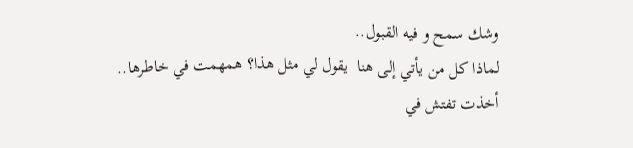وشك سمح و فيه القبول..
لماذا كل من يأتي إلى هنا  يقول لي مثل هذا؟ همهمت في خاطرها..
أخذت تفتش في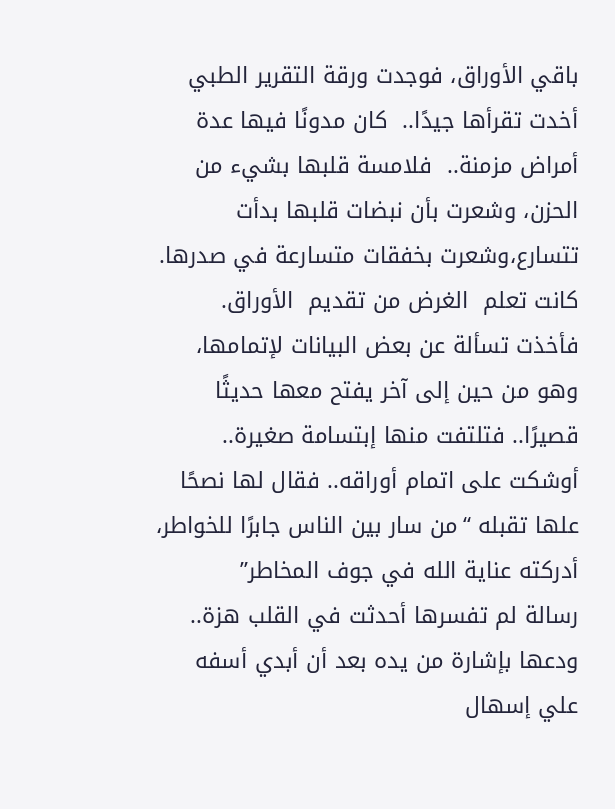باقي الأوراق، فوجدت ورقة التقرير الطبي أخدت تقرأها جيدًا..  كان مدونًا فيها عدة أمراض مزمنة..  فلامسة قلبها بشيء من الحزن، وشعرت بأن نبضات قلبها بدأت تتسارع،وشعرت بخفقات متسارعة في صدرها.
كانت تعلم  الغرض من تقديم  الأوراق. فأخذت تسألة عن بعض البيانات لإتمامها، وهو من حين إلى آخر يفتح معها حديثًا قصيرًا.. فتلتفت منها إبتسامة صغيرة.. أوشكت على اتمام أوراقه.. فقال لها نصحًا علها تقبله “من سار بين الناس جابرًا للخواطر، أدركته عناية الله في جوف المخاطر”
رسالة لم تفسرها أحدثت في القلب هزة..
ودعها بإشارة من يده بعد أن أبدي أسفه علي إسهال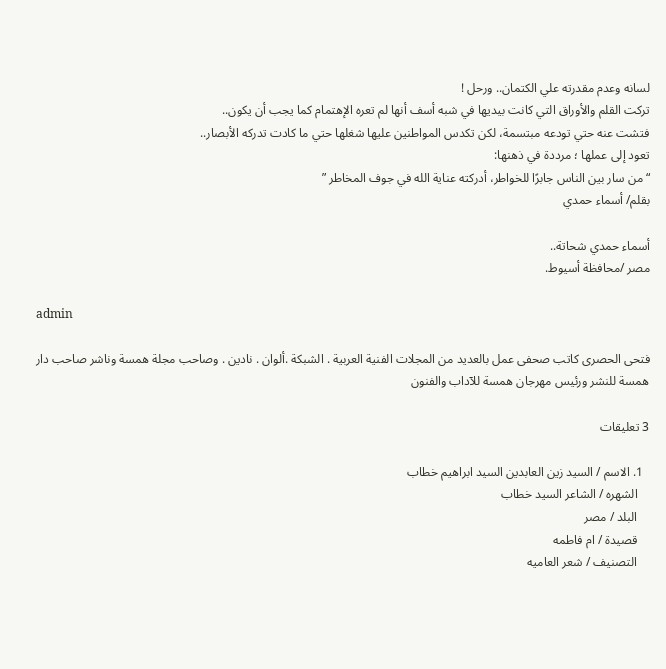لسانه وعدم مقدرته علي الكتمان.. ورحل !
تركت القلم والأوراق التي كانت بيديها في شبه أسف أنها لم تعره الإهتمام كما يجب أن يكون..
فتشت عنه حتي تودعه مبتسمة، لكن تكدس المواطنين عليها شغلها حتي ما كادت تدركه الأبصار..
تعود إلى عملها ؛ مرددة في ذهنها:
“من سار بين الناس جابرًا للخواطر، أدركته عناية الله في جوف المخاطر ”
بقلم/ أسماء حمدي

أسماء حمدي شحاتة..
مصر /محافظة أسيوط.

admin

فتحى الحصرى كاتب صحفى عمل بالعديد من المجلات الفنية العربية . الشبكة .ألوان . نادين . وصاحب مجلة همسة وناشر صاحب دار همسة للنشر ورئيس مهرجان همسة للآداب والفنون

3 تعليقات

  1. الاسم / السيد زين العابدين السيد ابراهيم خطاب
    الشهره / الشاعر السيد خطاب
    البلد / مصر
    قصيدة / ام فاطمه
    التصنيف / شعر العاميه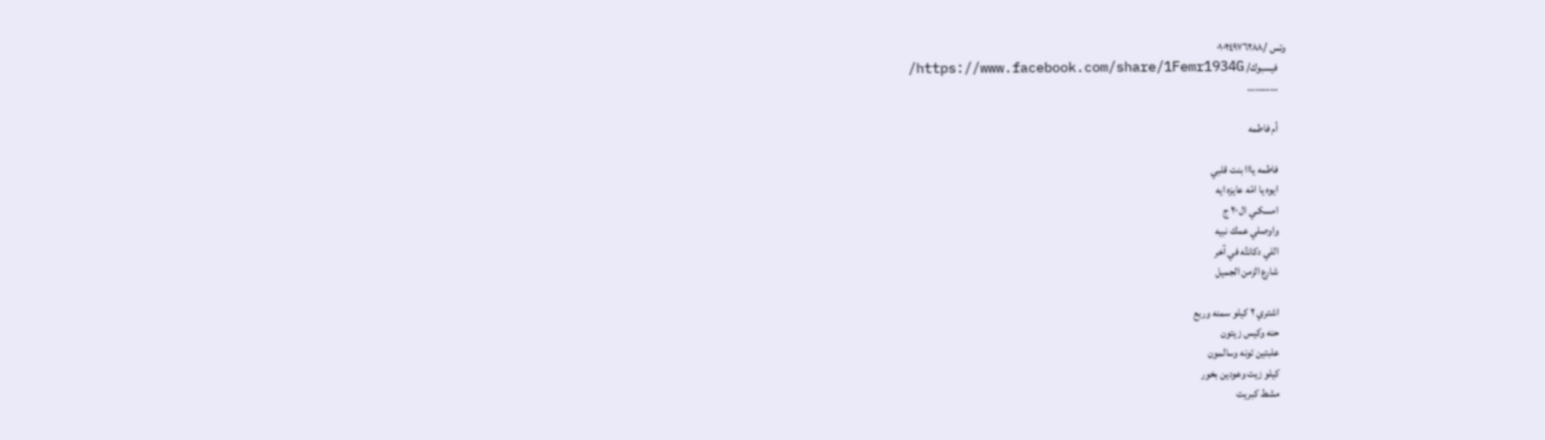وتس /٠١٠٢٤٩٧٦٢٨٨
    فيسبوك/ https://www.facebook.com/share/1Femr1934G/
    …………

    أم فاطمه

    فاطمه يااا بنت قلبي
    ايوه يا امّه عايزه ايه
    امسكـي ال ٢٠ ج
    واوصلي عمك نبيه
    اللي دكانتُه في آخر
    شارع الزمن الجميل

    اشتري ٢ كيلو سمنه وربع
    حنه وكيس زيتون
    علبتين تونه وسالمون
    كيلو زيت وعودين بخور
    مشط كبريت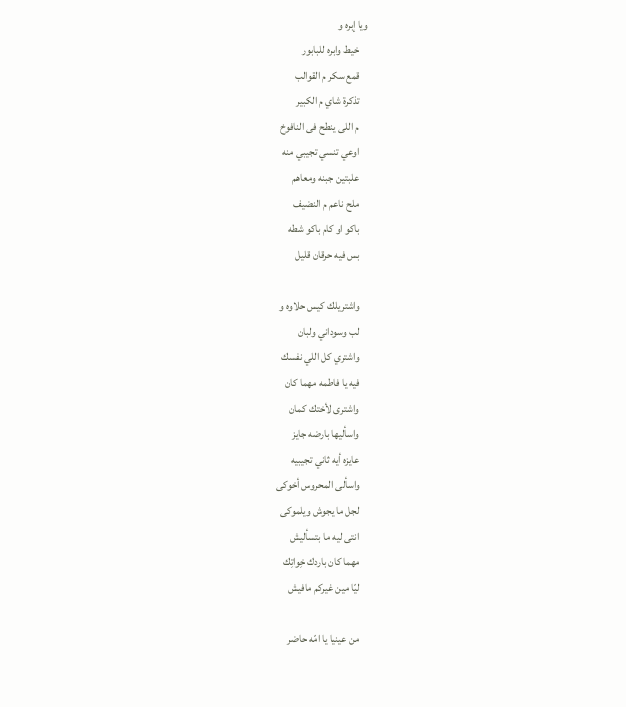ويا إبره و
    خيط وابره للبابور
    قمع سكر م القوالب
    تذكرة شاي م الكبير
    م اللى ينطح فى النافوخ
    اوعي تنسي تجيبي منه
    علبتين جبنه ومعاهم
    ملح ناعم م النضيف
    باكو او كام باكو شطه
    بس فيه حرقان قليل

    واشتريلك كيس حلاوه و
    لب وسوداني ولبان
    واشتري كل اللي نفسك
    فيه يا فاطمه مهما كان
    واشترى لأختك كمان
    واسأليها بارضه جايز
    عايزه أيه ثاني تجيبيه
    واسألى المحروس أخوكى
    لجل ما يجوش ويلموكى
    انتى ليه ما بتسأليش
    مهما كان باردك خِواتِك
    ليّا مين غيركم مافيش

    من عينيا يا امّه حاضر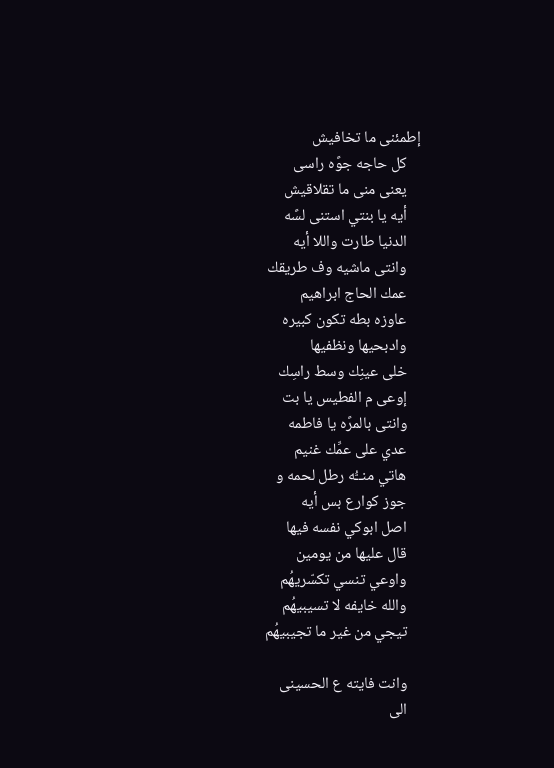إطمئنى ما تخافيش
    كل حاجه جوًه راسى
    يعنى منى ما تقلاقيش
    أيه يا بنتي استنى لسًه
    الدنيا طارت واللا أيه
    وانتى ماشيه وف طريقك
    عمك الحاج ابراهيم
    عاوزه بطه تكون كبيره
    وادبحيها ونظفيها
    خلى عينِك وسط راسِك
    إوعى م الفطيس يا بت
    وانتى بالمرًه يا فاطمه
    عدي على عمِّك غنيم
    هاتي منــُّه رطل لحمه و
    جوز كوارع بس أيه
    اصل ابوكي نفسه فيها
    قال عليها من يومين
    واوعي تنسي تكسّريهُم
    والله خايفه لا تسيبيهُم
    تيجي من غير ما تجيبيهُم

    وانت فايته ع الحسينى
    الى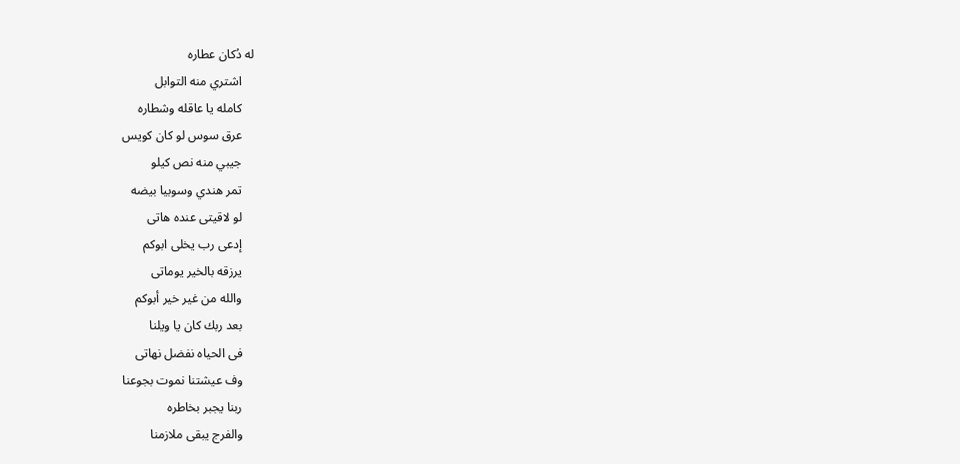له دُكان عطاره
    اشتري منه التوابل
    كامله يا عاقله وشطاره
    عرق سوس لو كان كويس
    جيبي منه نص كيلو
    تمر هندي وسوبيا بيضه
    لو لاقيتى عنده هاتى
    إدعى رب يخلى ابوكم
    يرزقه بالخير يوماتى
    والله من غير خير أبوكم
    بعد ربك كان يا ويلنا
    فى الحياه نفضل نهاتى
    وف عيشتنا نموت بجوعنا
    ربنا يجبر بخاطره
    والفرج يبقى ملازمنا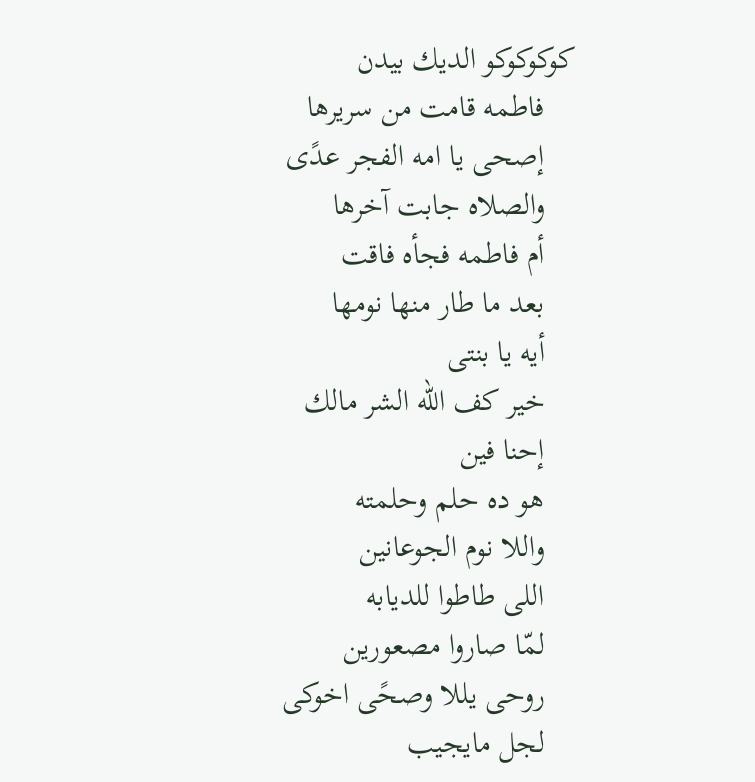كوكوكوكو الديك بيدن
    فاطمه قامت من سريرها
    إصحى يا امه الفجر عدًى
    والصلاه جابت آخرها
    أم فاطمه فجأه فاقت
    بعد ما طار منها نومها
    أيه يا بنتى
    خير كف الله الشر مالك
    إحنا فين
    هو ده حلم وحلمته
    واللا نوم الجوعانين
    اللى طاطوا للديابه
    لمّا صاروا مصعورين
    روحى يللا وصحًى اخوكى
    لجل مايجيب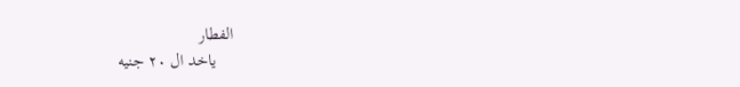الفطار
    ياخد ال ٢٠ جنيه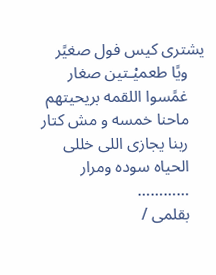يشترى كيس فول صغيًر
    ويًا طعميْـتين صغار
    غمًسوا اللقمه بريحيتهم
    ماحنا خمسه و مش كتار
    ربنا يجازى اللى خللى
    الحياه سوده ومرار
    …………
    بقلمى /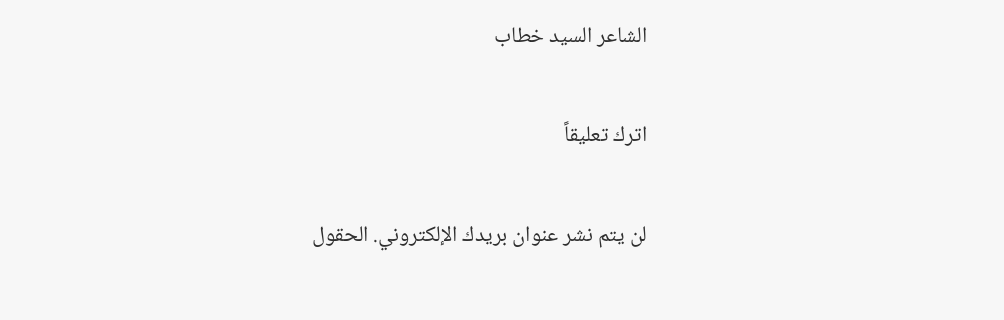الشاعر السيد خطاب

اترك تعليقاً

لن يتم نشر عنوان بريدك الإلكتروني. الحقول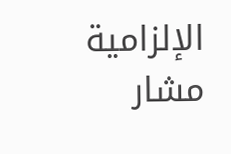الإلزامية مشار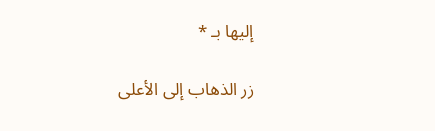إليها بـ *

زر الذهاب إلى الأعلى